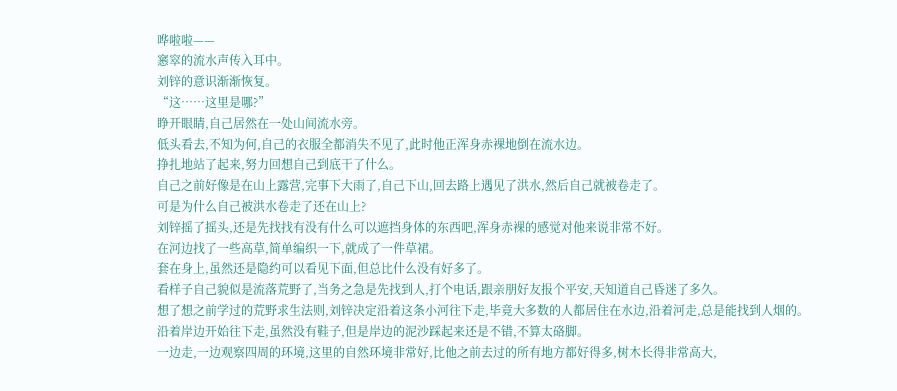哗啦啦——
窸窣的流水声传入耳中。
刘锌的意识渐渐恢复。
“这……这里是哪?”
睁开眼睛,自己居然在一处山间流水旁。
低头看去,不知为何,自己的衣服全都消失不见了,此时他正浑身赤裸地倒在流水边。
挣扎地站了起来,努力回想自己到底干了什么。
自己之前好像是在山上露营,完事下大雨了,自己下山,回去路上遇见了洪水,然后自己就被卷走了。
可是为什么自己被洪水卷走了还在山上?
刘锌摇了摇头,还是先找找有没有什么可以遮挡身体的东西吧,浑身赤裸的感觉对他来说非常不好。
在河边找了一些高草,简单编织一下,就成了一件草裙。
套在身上,虽然还是隐约可以看见下面,但总比什么没有好多了。
看样子自己貌似是流落荒野了,当务之急是先找到人,打个电话,跟亲朋好友报个平安,天知道自己昏迷了多久。
想了想之前学过的荒野求生法则,刘锌决定沿着这条小河往下走,毕竟大多数的人都居住在水边,沿着河走,总是能找到人烟的。
沿着岸边开始往下走,虽然没有鞋子,但是岸边的泥沙踩起来还是不错,不算太硌脚。
一边走,一边观察四周的环境,这里的自然环境非常好,比他之前去过的所有地方都好得多,树木长得非常高大,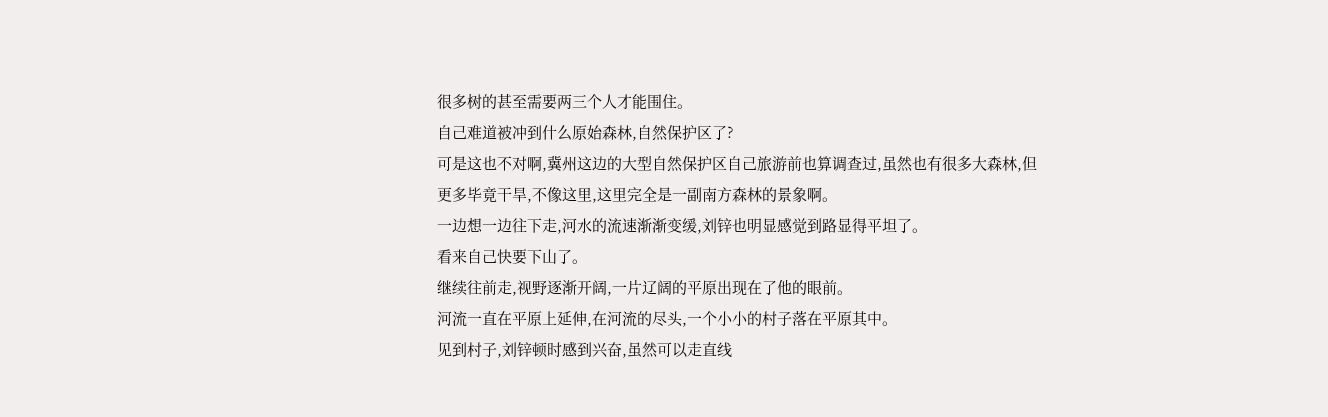很多树的甚至需要两三个人才能围住。
自己难道被冲到什么原始森林,自然保护区了?
可是这也不对啊,冀州这边的大型自然保护区自己旅游前也算调查过,虽然也有很多大森林,但更多毕竟干旱,不像这里,这里完全是一副南方森林的景象啊。
一边想一边往下走,河水的流速渐渐变缓,刘锌也明显感觉到路显得平坦了。
看来自己快要下山了。
继续往前走,视野逐渐开阔,一片辽阔的平原出现在了他的眼前。
河流一直在平原上延伸,在河流的尽头,一个小小的村子落在平原其中。
见到村子,刘锌顿时感到兴奋,虽然可以走直线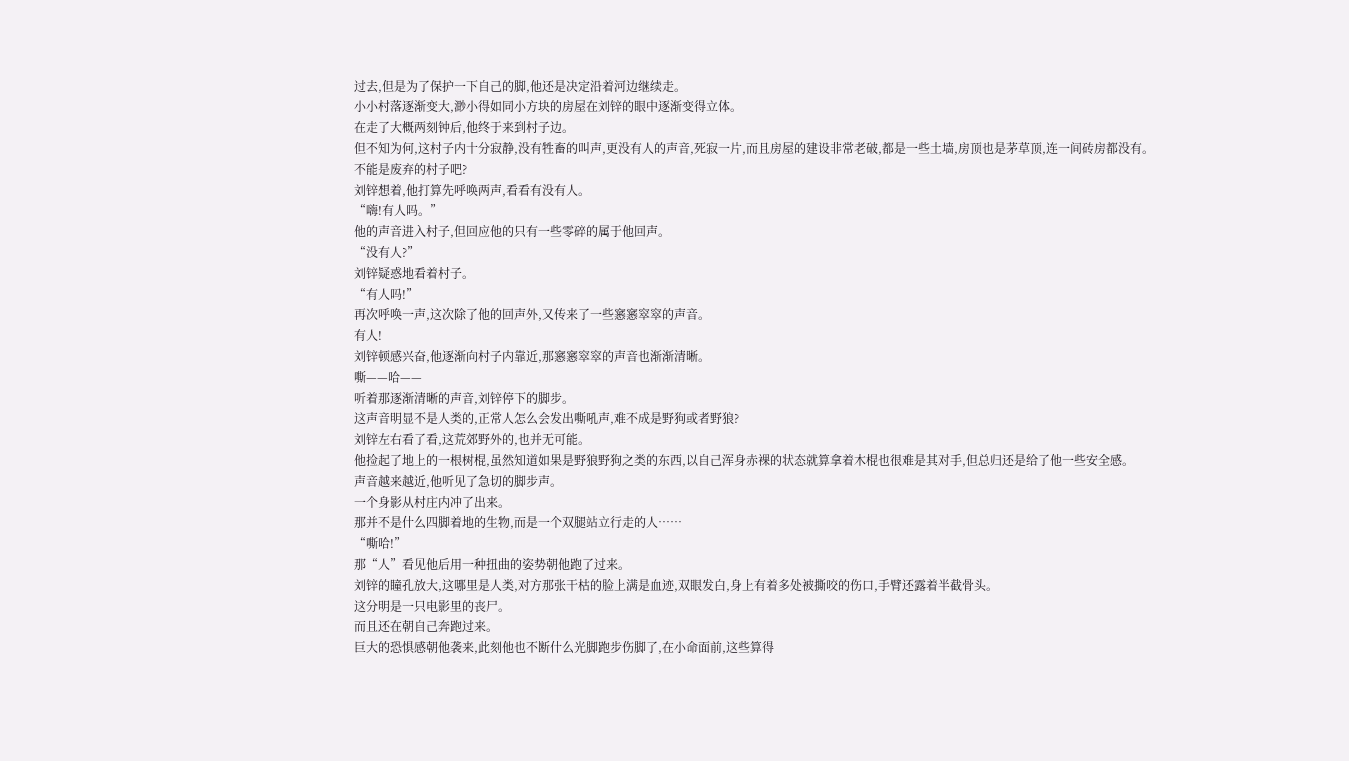过去,但是为了保护一下自己的脚,他还是决定沿着河边继续走。
小小村落逐渐变大,渺小得如同小方块的房屋在刘锌的眼中逐渐变得立体。
在走了大概两刻钟后,他终于来到村子边。
但不知为何,这村子内十分寂静,没有牲畜的叫声,更没有人的声音,死寂一片,而且房屋的建设非常老破,都是一些土墙,房顶也是茅草顶,连一间砖房都没有。
不能是废弃的村子吧?
刘锌想着,他打算先呼唤两声,看看有没有人。
“嗨!有人吗。”
他的声音进入村子,但回应他的只有一些零碎的属于他回声。
“没有人?”
刘锌疑惑地看着村子。
“有人吗!”
再次呼唤一声,这次除了他的回声外,又传来了一些窸窸窣窣的声音。
有人!
刘锌顿感兴奋,他逐渐向村子内靠近,那窸窸窣窣的声音也渐渐清晰。
嘶——哈——
听着那逐渐清晰的声音,刘锌停下的脚步。
这声音明显不是人类的,正常人怎么会发出嘶吼声,难不成是野狗或者野狼?
刘锌左右看了看,这荒郊野外的,也并无可能。
他捡起了地上的一根树棍,虽然知道如果是野狼野狗之类的东西,以自己浑身赤裸的状态就算拿着木棍也很难是其对手,但总归还是给了他一些安全感。
声音越来越近,他听见了急切的脚步声。
一个身影从村庄内冲了出来。
那并不是什么四脚着地的生物,而是一个双腿站立行走的人……
“嘶哈!”
那“人”看见他后用一种扭曲的姿势朝他跑了过来。
刘锌的瞳孔放大,这哪里是人类,对方那张干枯的脸上满是血迹,双眼发白,身上有着多处被撕咬的伤口,手臂还露着半截骨头。
这分明是一只电影里的丧尸。
而且还在朝自己奔跑过来。
巨大的恐惧感朝他袭来,此刻他也不断什么光脚跑步伤脚了,在小命面前,这些算得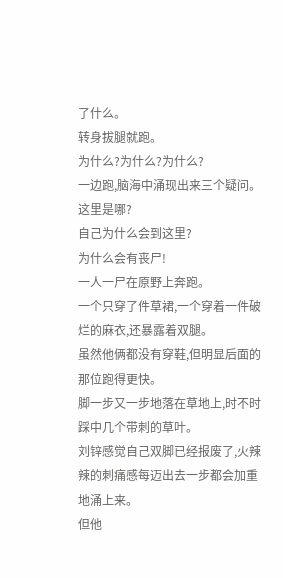了什么。
转身拔腿就跑。
为什么?为什么?为什么?
一边跑,脑海中涌现出来三个疑问。
这里是哪?
自己为什么会到这里?
为什么会有丧尸!
一人一尸在原野上奔跑。
一个只穿了件草裙,一个穿着一件破烂的麻衣,还暴露着双腿。
虽然他俩都没有穿鞋,但明显后面的那位跑得更快。
脚一步又一步地落在草地上,时不时踩中几个带刺的草叶。
刘锌感觉自己双脚已经报废了,火辣辣的刺痛感每迈出去一步都会加重地涌上来。
但他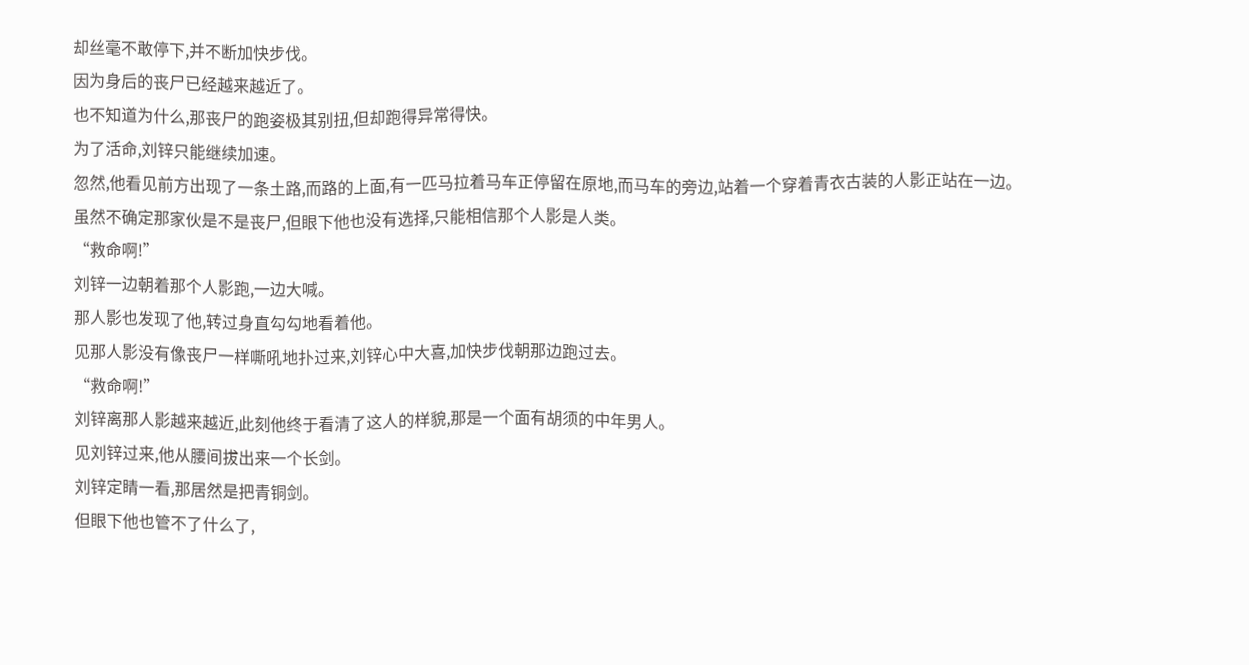却丝毫不敢停下,并不断加快步伐。
因为身后的丧尸已经越来越近了。
也不知道为什么,那丧尸的跑姿极其别扭,但却跑得异常得快。
为了活命,刘锌只能继续加速。
忽然,他看见前方出现了一条土路,而路的上面,有一匹马拉着马车正停留在原地,而马车的旁边,站着一个穿着青衣古装的人影正站在一边。
虽然不确定那家伙是不是丧尸,但眼下他也没有选择,只能相信那个人影是人类。
“救命啊!”
刘锌一边朝着那个人影跑,一边大喊。
那人影也发现了他,转过身直勾勾地看着他。
见那人影没有像丧尸一样嘶吼地扑过来,刘锌心中大喜,加快步伐朝那边跑过去。
“救命啊!”
刘锌离那人影越来越近,此刻他终于看清了这人的样貌,那是一个面有胡须的中年男人。
见刘锌过来,他从腰间拔出来一个长剑。
刘锌定睛一看,那居然是把青铜剑。
但眼下他也管不了什么了,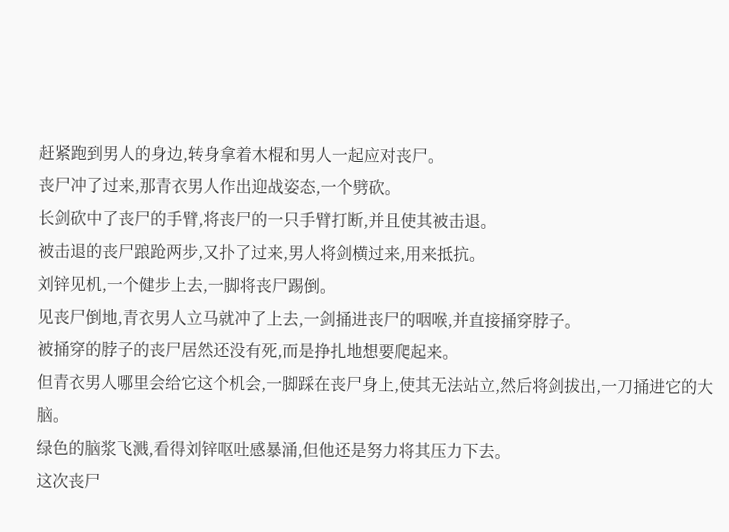赶紧跑到男人的身边,转身拿着木棍和男人一起应对丧尸。
丧尸冲了过来,那青衣男人作出迎战姿态,一个劈砍。
长剑砍中了丧尸的手臂,将丧尸的一只手臂打断,并且使其被击退。
被击退的丧尸踉跄两步,又扑了过来,男人将剑横过来,用来抵抗。
刘锌见机,一个健步上去,一脚将丧尸踢倒。
见丧尸倒地,青衣男人立马就冲了上去,一剑捅进丧尸的咽喉,并直接捅穿脖子。
被捅穿的脖子的丧尸居然还没有死,而是挣扎地想要爬起来。
但青衣男人哪里会给它这个机会,一脚踩在丧尸身上,使其无法站立,然后将剑拔出,一刀捅进它的大脑。
绿色的脑浆飞溅,看得刘锌呕吐感暴涌,但他还是努力将其压力下去。
这次丧尸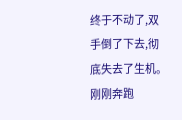终于不动了,双手倒了下去,彻底失去了生机。
刚刚奔跑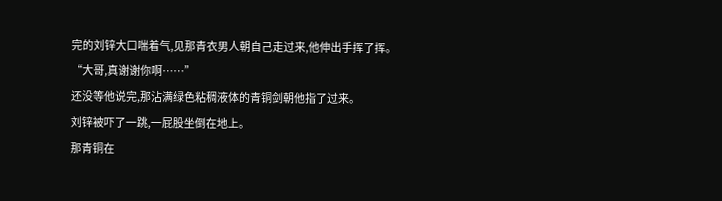完的刘锌大口喘着气,见那青衣男人朝自己走过来,他伸出手挥了挥。
“大哥,真谢谢你啊……”
还没等他说完,那沾满绿色粘稠液体的青铜剑朝他指了过来。
刘锌被吓了一跳,一屁股坐倒在地上。
那青铜在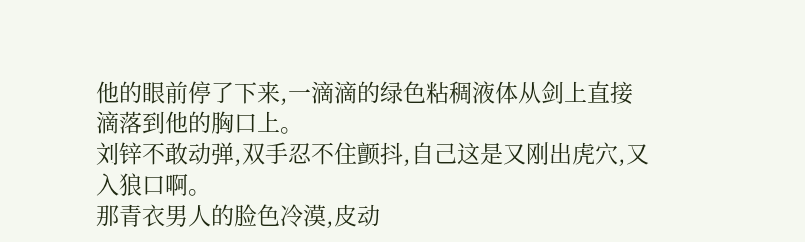他的眼前停了下来,一滴滴的绿色粘稠液体从剑上直接滴落到他的胸口上。
刘锌不敢动弹,双手忍不住颤抖,自己这是又刚出虎穴,又入狼口啊。
那青衣男人的脸色冷漠,皮动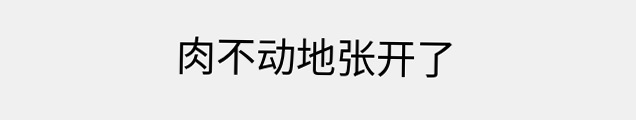肉不动地张开了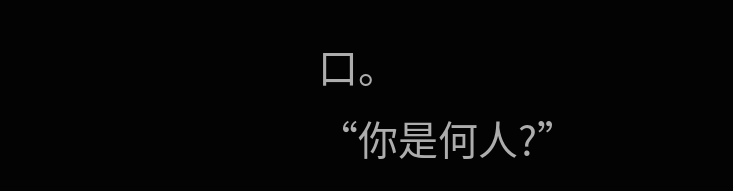口。
“你是何人?”